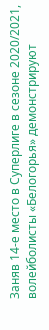Заняв 14-е место в Суперлиге в сезоне 2020/2021, волейболисты «Белогорья» демонстрируют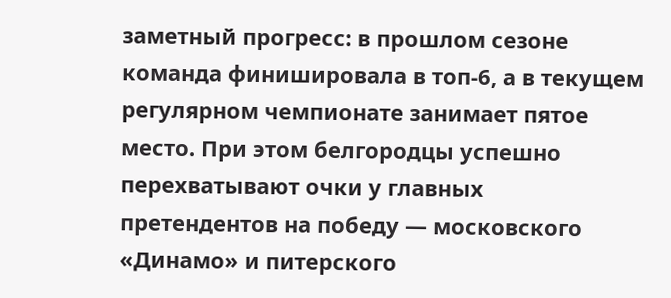заметный прогресс: в прошлом сезоне команда финишировала в топ-6, а в текущем регулярном чемпионате занимает пятое место. При этом белгородцы успешно перехватывают очки у главных претендентов на победу — московского «Динамо» и питерского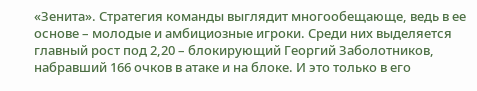«Зенита». Стратегия команды выглядит многообещающе, ведь в ее основе – молодые и амбициозные игроки. Среди них выделяется главный рост под 2,20 – блокирующий Георгий Заболотников, набравший 166 очков в атаке и на блоке. И это только в его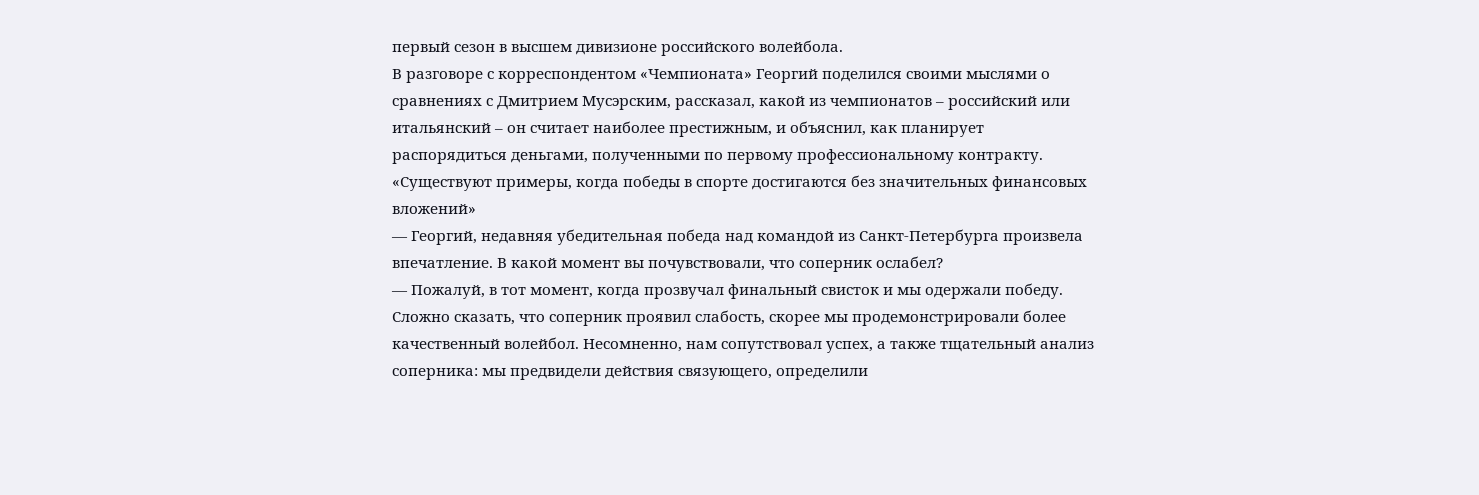первый сезон в высшем дивизионе российского волейбола.
В разговоре с корреспондентом «Чемпионата» Георгий поделился своими мыслями о сравнениях с Дмитрием Мусэрским, рассказал, какой из чемпионатов – российский или итальянский – он считает наиболее престижным, и объяснил, как планирует распорядиться деньгами, полученными по первому профессиональному контракту.
«Существуют примеры, когда победы в спорте достигаются без значительных финансовых вложений»
— Георгий, недавняя убедительная победа над командой из Санкт-Петербурга произвела впечатление. В какой момент вы почувствовали, что соперник ослабел?
— Пожалуй, в тот момент, когда прозвучал финальный свисток и мы одержали победу. Сложно сказать, что соперник проявил слабость, скорее мы продемонстрировали более качественный волейбол. Несомненно, нам сопутствовал успех, а также тщательный анализ соперника: мы предвидели действия связующего, определили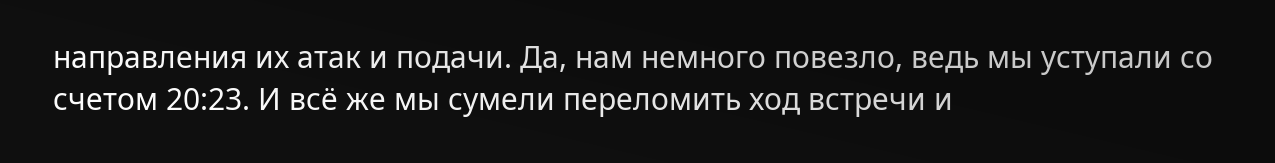направления их атак и подачи. Да, нам немного повезло, ведь мы уступали со счетом 20:23. И всё же мы сумели переломить ход встречи и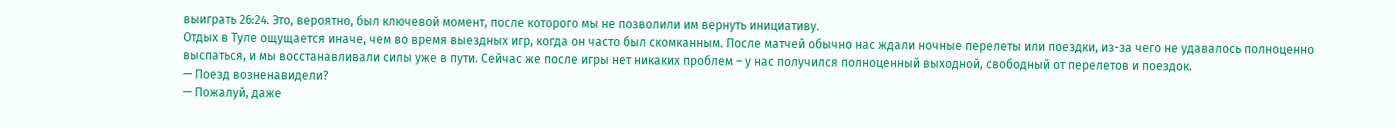выиграть 26:24. Это, вероятно, был ключевой момент, после которого мы не позволили им вернуть инициативу.
Отдых в Туле ощущается иначе, чем во время выездных игр, когда он часто был скомканным. После матчей обычно нас ждали ночные перелеты или поездки, из-за чего не удавалось полноценно выспаться, и мы восстанавливали силы уже в пути. Сейчас же после игры нет никаких проблем – у нас получился полноценный выходной, свободный от перелетов и поездок.
— Поезд возненавидели?
— Пожалуй, даже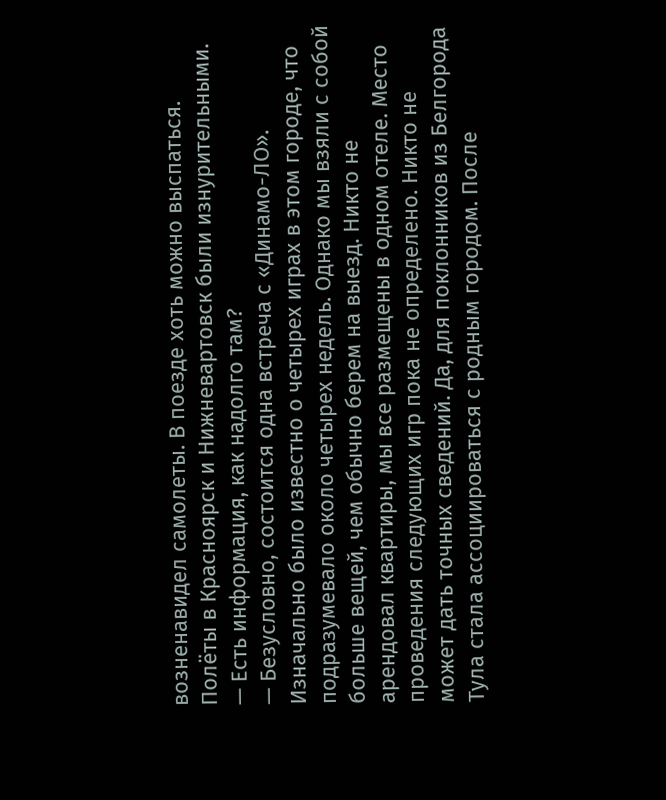возненавидел самолеты. В поезде хоть можно выспаться. Полёты в Красноярск и Нижневартовск были изнурительными.
— Есть информация, как надолго там?
— Безусловно, состоится одна встреча с «Динамо-ЛО». Изначально было известно о четырех играх в этом городе, что подразумевало около четырех недель. Однако мы взяли с собой больше вещей, чем обычно берем на выезд. Никто не арендовал квартиры, мы все размещены в одном отеле. Место проведения следующих игр пока не определено. Никто не может дать точных сведений. Да, для поклонников из Белгорода Тула стала ассоциироваться с родным городом. После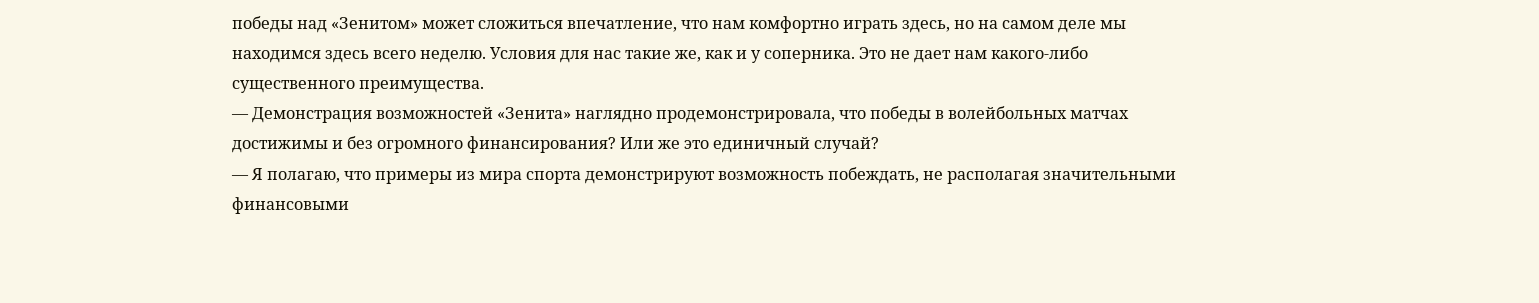победы над «Зенитом» может сложиться впечатление, что нам комфортно играть здесь, но на самом деле мы находимся здесь всего неделю. Условия для нас такие же, как и у соперника. Это не дает нам какого-либо существенного преимущества.
— Демонстрация возможностей «Зенита» наглядно продемонстрировала, что победы в волейбольных матчах достижимы и без огромного финансирования? Или же это единичный случай?
— Я полагаю, что примеры из мира спорта демонстрируют возможность побеждать, не располагая значительными финансовыми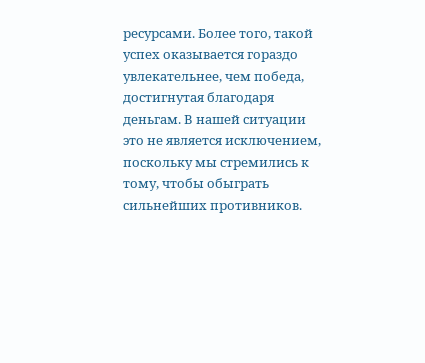ресурсами. Более того, такой успех оказывается гораздо увлекательнее, чем победа, достигнутая благодаря деньгам. В нашей ситуации это не является исключением, поскольку мы стремились к тому, чтобы обыграть сильнейших противников.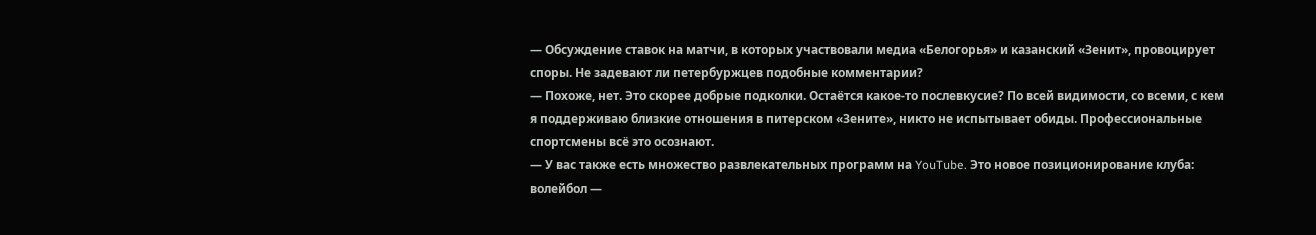— Обсуждение ставок на матчи, в которых участвовали медиа «Белогорья» и казанский «Зенит», провоцирует споры. Не задевают ли петербуржцев подобные комментарии?
— Похоже, нет. Это скорее добрые подколки. Остаётся какое-то послевкусие? По всей видимости, со всеми, с кем я поддерживаю близкие отношения в питерском «Зените», никто не испытывает обиды. Профессиональные спортсмены всё это осознают.
— У вас также есть множество развлекательных программ на YouTube. Это новое позиционирование клуба: волейбол —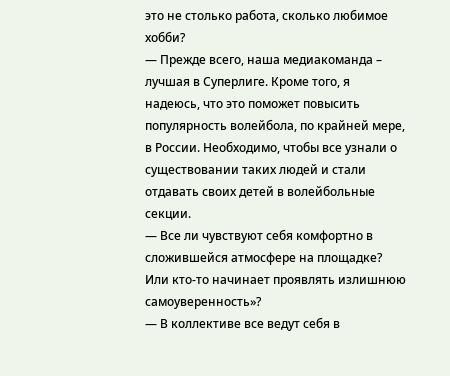это не столько работа, сколько любимое хобби?
— Прежде всего, наша медиакоманда – лучшая в Суперлиге. Кроме того, я надеюсь, что это поможет повысить популярность волейбола, по крайней мере, в России. Необходимо, чтобы все узнали о существовании таких людей и стали отдавать своих детей в волейбольные секции.
— Все ли чувствуют себя комфортно в сложившейся атмосфере на площадке? Или кто-то начинает проявлять излишнюю самоуверенность»?
— В коллективе все ведут себя в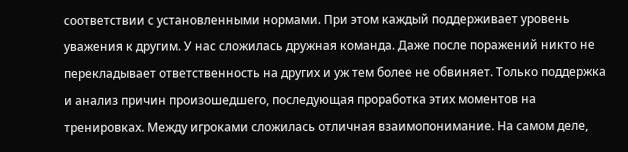соответствии с установленными нормами. При этом каждый поддерживает уровень уважения к другим. У нас сложилась дружная команда. Даже после поражений никто не перекладывает ответственность на других и уж тем более не обвиняет. Только поддержка и анализ причин произошедшего, последующая проработка этих моментов на тренировках. Между игроками сложилась отличная взаимопонимание. На самом деле,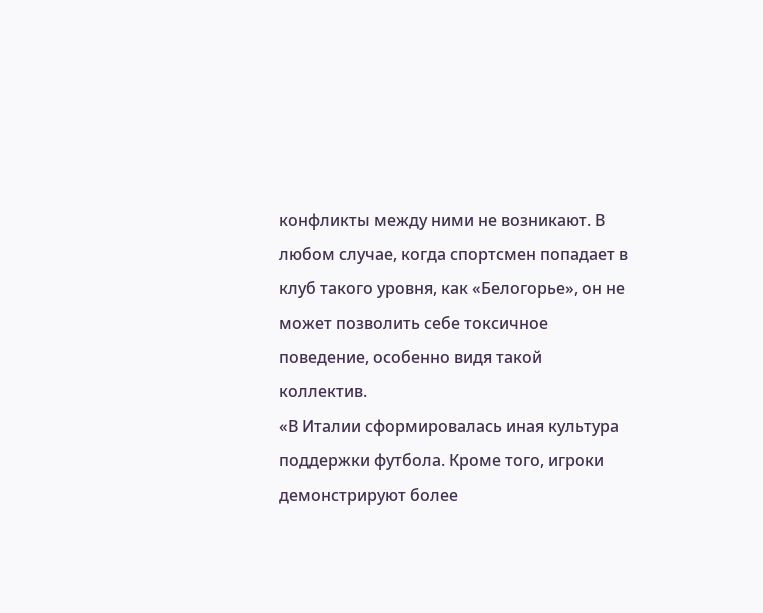конфликты между ними не возникают. В любом случае, когда спортсмен попадает в клуб такого уровня, как «Белогорье», он не может позволить себе токсичное поведение, особенно видя такой коллектив.
«В Италии сформировалась иная культура поддержки футбола. Кроме того, игроки демонстрируют более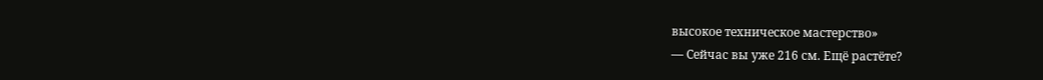высокое техническое мастерство»
— Сейчас вы уже 216 см. Ещё растёте?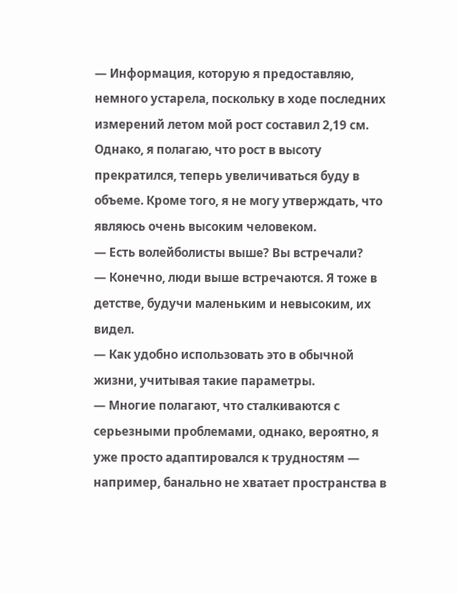— Информация, которую я предоставляю, немного устарела, поскольку в ходе последних измерений летом мой рост составил 2,19 см. Однако, я полагаю, что рост в высоту прекратился, теперь увеличиваться буду в объеме. Кроме того, я не могу утверждать, что являюсь очень высоким человеком.
— Есть волейболисты выше? Вы встречали?
— Конечно, люди выше встречаются. Я тоже в детстве, будучи маленьким и невысоким, их видел.
— Как удобно использовать это в обычной жизни, учитывая такие параметры.
— Многие полагают, что сталкиваются с серьезными проблемами, однако, вероятно, я уже просто адаптировался к трудностям — например, банально не хватает пространства в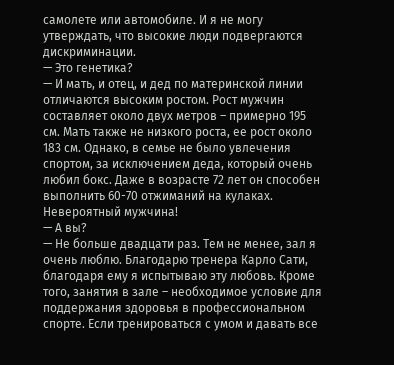самолете или автомобиле. И я не могу утверждать, что высокие люди подвергаются дискриминации.
— Это генетика?
— И мать, и отец, и дед по материнской линии отличаются высоким ростом. Рост мужчин составляет около двух метров – примерно 195 см. Мать также не низкого роста, ее рост около 183 см. Однако, в семье не было увлечения спортом, за исключением деда, который очень любил бокс. Даже в возрасте 72 лет он способен выполнить 60-70 отжиманий на кулаках. Невероятный мужчина!
— А вы?
— Не больше двадцати раз. Тем не менее, зал я очень люблю. Благодарю тренера Карло Сати, благодаря ему я испытываю эту любовь. Кроме того, занятия в зале – необходимое условие для поддержания здоровья в профессиональном спорте. Если тренироваться с умом и давать все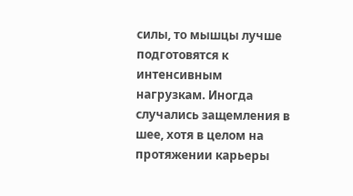силы, то мышцы лучше подготовятся к интенсивным нагрузкам. Иногда случались защемления в шее, хотя в целом на протяжении карьеры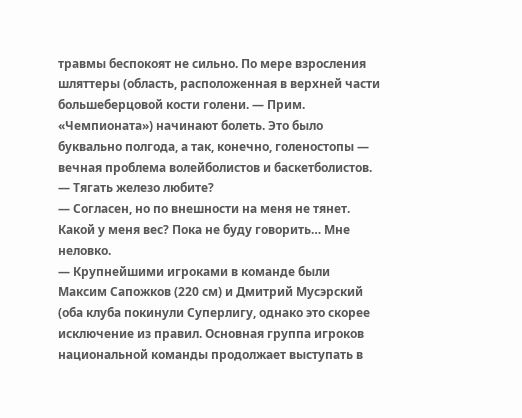травмы беспокоят не сильно. По мере взросления шляттеры (область, расположенная в верхней части большеберцовой кости голени. — Прим. «Чемпионата») начинают болеть. Это было буквально полгода, а так, конечно, голеностопы — вечная проблема волейболистов и баскетболистов.
— Тягать железо любите?
— Согласен, но по внешности на меня не тянет. Какой у меня вес? Пока не буду говорить… Мне неловко.
— Крупнейшими игроками в команде были Максим Сапожков (220 см) и Дмитрий Мусэрский (оба клуба покинули Суперлигу, однако это скорее исключение из правил. Основная группа игроков национальной команды продолжает выступать в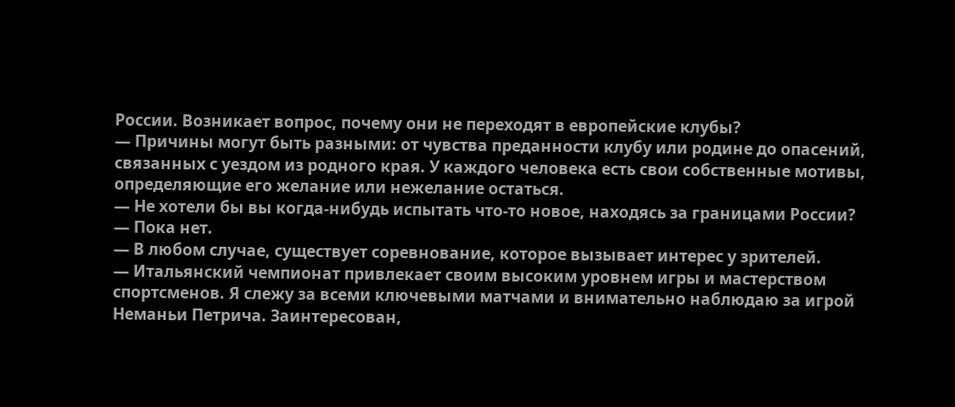России. Возникает вопрос, почему они не переходят в европейские клубы?
— Причины могут быть разными: от чувства преданности клубу или родине до опасений, связанных с уездом из родного края. У каждого человека есть свои собственные мотивы, определяющие его желание или нежелание остаться.
— Не хотели бы вы когда-нибудь испытать что-то новое, находясь за границами России?
— Пока нет.
— В любом случае, существует соревнование, которое вызывает интерес у зрителей.
— Итальянский чемпионат привлекает своим высоким уровнем игры и мастерством спортсменов. Я слежу за всеми ключевыми матчами и внимательно наблюдаю за игрой Неманьи Петрича. Заинтересован,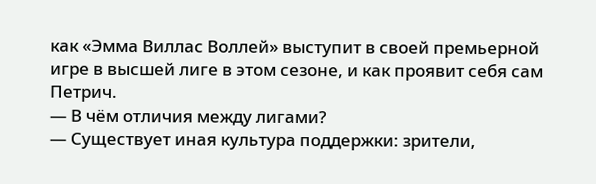как «Эмма Виллас Воллей» выступит в своей премьерной игре в высшей лиге в этом сезоне, и как проявит себя сам Петрич.
— В чём отличия между лигами?
— Существует иная культура поддержки: зрители,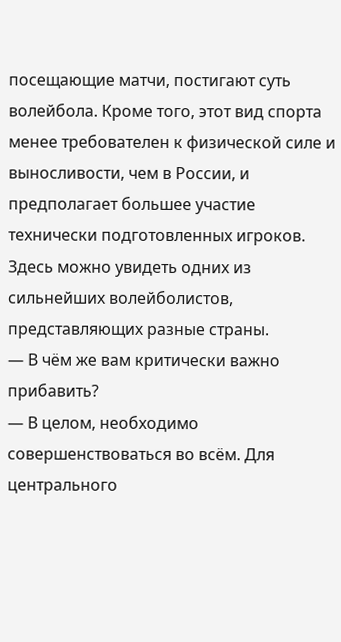посещающие матчи, постигают суть волейбола. Кроме того, этот вид спорта менее требователен к физической силе и выносливости, чем в России, и предполагает большее участие технически подготовленных игроков. Здесь можно увидеть одних из сильнейших волейболистов, представляющих разные страны.
— В чём же вам критически важно прибавить?
— В целом, необходимо совершенствоваться во всём. Для центрального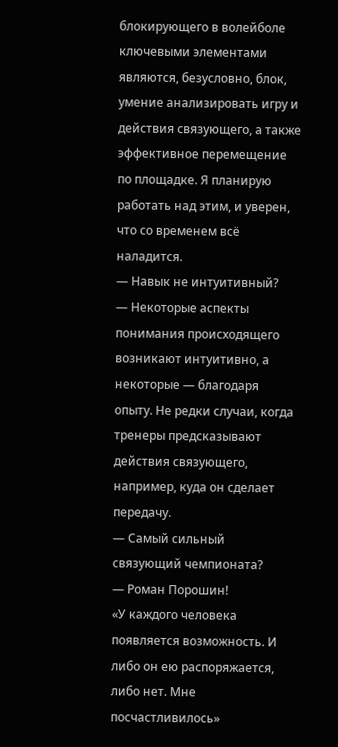блокирующего в волейболе ключевыми элементами являются, безусловно, блок, умение анализировать игру и действия связующего, а также эффективное перемещение по площадке. Я планирую работать над этим, и уверен, что со временем всё наладится.
— Навык не интуитивный?
— Некоторые аспекты понимания происходящего возникают интуитивно, а некоторые — благодаря опыту. Не редки случаи, когда тренеры предсказывают действия связующего, например, куда он сделает передачу.
— Самый сильный связующий чемпионата?
— Роман Порошин!
«У каждого человека появляется возможность. И либо он ею распоряжается, либо нет. Мне посчастливилось»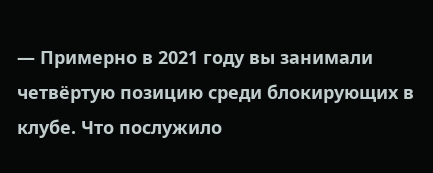— Примерно в 2021 году вы занимали четвёртую позицию среди блокирующих в клубе. Что послужило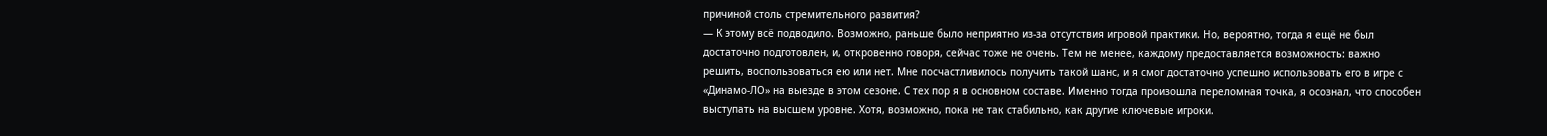причиной столь стремительного развития?
— К этому всё подводило. Возможно, раньше было неприятно из-за отсутствия игровой практики. Но, вероятно, тогда я ещё не был достаточно подготовлен, и, откровенно говоря, сейчас тоже не очень. Тем не менее, каждому предоставляется возможность: важно решить, воспользоваться ею или нет. Мне посчастливилось получить такой шанс, и я смог достаточно успешно использовать его в игре с «Динамо-ЛО» на выезде в этом сезоне. С тех пор я в основном составе. Именно тогда произошла переломная точка, я осознал, что способен выступать на высшем уровне. Хотя, возможно, пока не так стабильно, как другие ключевые игроки.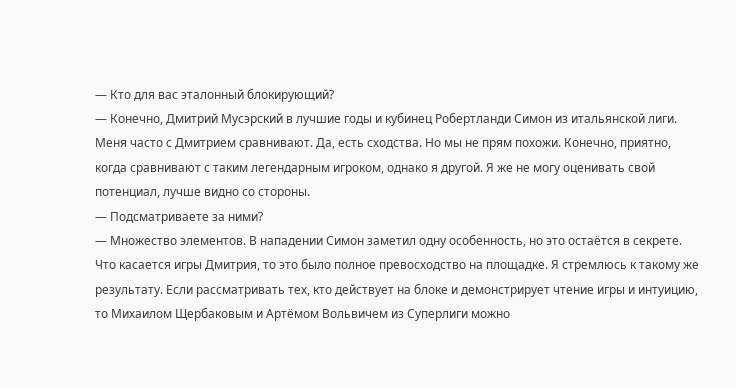— Кто для вас эталонный блокирующий?
— Конечно, Дмитрий Мусэрский в лучшие годы и кубинец Робертланди Симон из итальянской лиги. Меня часто с Дмитрием сравнивают. Да, есть сходства. Но мы не прям похожи. Конечно, приятно, когда сравнивают с таким легендарным игроком, однако я другой. Я же не могу оценивать свой потенциал, лучше видно со стороны.
— Подсматриваете за ними?
— Множество элементов. В нападении Симон заметил одну особенность, но это остаётся в секрете. Что касается игры Дмитрия, то это было полное превосходство на площадке. Я стремлюсь к такому же результату. Если рассматривать тех, кто действует на блоке и демонстрирует чтение игры и интуицию, то Михаилом Щербаковым и Артёмом Вольвичем из Суперлиги можно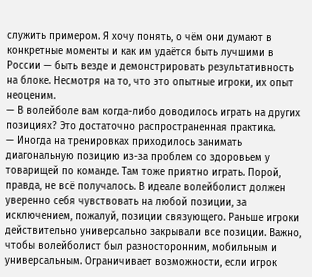служить примером. Я хочу понять, о чём они думают в конкретные моменты и как им удаётся быть лучшими в России — быть везде и демонстрировать результативность на блоке. Несмотря на то, что это опытные игроки, их опыт неоценим.
— В волейболе вам когда-либо доводилось играть на других позициях? Это достаточно распространенная практика.
— Иногда на тренировках приходилось занимать диагональную позицию из-за проблем со здоровьем у товарищей по команде. Там тоже приятно играть. Порой, правда, не всё получалось. В идеале волейболист должен уверенно себя чувствовать на любой позиции, за исключением, пожалуй, позиции связующего. Раньше игроки действительно универсально закрывали все позиции. Важно, чтобы волейболист был разносторонним, мобильным и универсальным. Ограничивает возможности, если игрок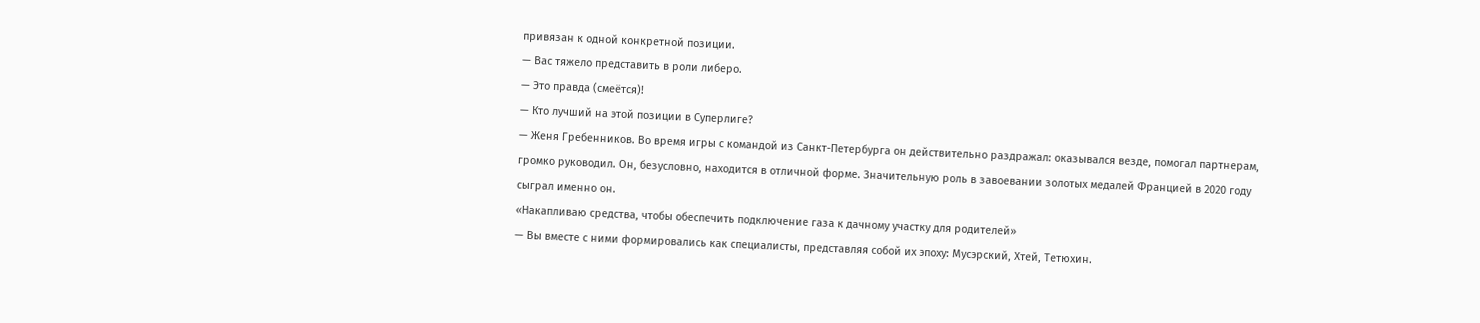привязан к одной конкретной позиции.
— Вас тяжело представить в роли либеро.
— Это правда (смеётся)!
— Кто лучший на этой позиции в Суперлиге?
— Женя Гребенников. Во время игры с командой из Санкт-Петербурга он действительно раздражал: оказывался везде, помогал партнерам, громко руководил. Он, безусловно, находится в отличной форме. Значительную роль в завоевании золотых медалей Францией в 2020 году сыграл именно он.
«Накапливаю средства, чтобы обеспечить подключение газа к дачному участку для родителей»
— Вы вместе с ними формировались как специалисты, представляя собой их эпоху: Мусэрский, Хтей, Тетюхин.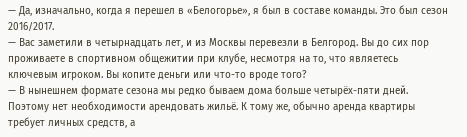— Да, изначально, когда я перешел в «Белогорье», я был в составе команды. Это был сезон 2016/2017.
— Вас заметили в четырнадцать лет, и из Москвы перевезли в Белгород. Вы до сих пор проживаете в спортивном общежитии при клубе, несмотря на то, что являетесь ключевым игроком. Вы копите деньги или что-то вроде того?
— В нынешнем формате сезона мы редко бываем дома больше четырёх-пяти дней. Поэтому нет необходимости арендовать жильё. К тому же, обычно аренда квартиры требует личных средств, а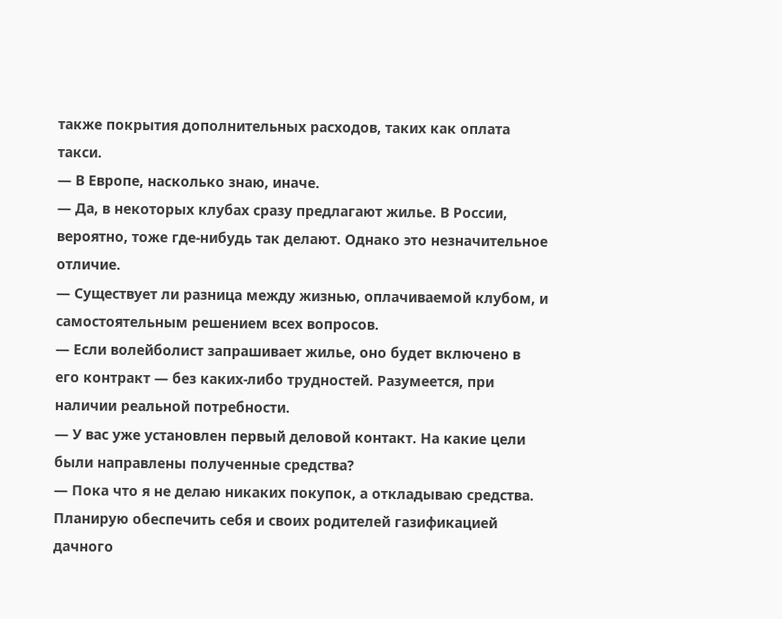также покрытия дополнительных расходов, таких как оплата такси.
— В Европе, насколько знаю, иначе.
— Да, в некоторых клубах сразу предлагают жилье. В России, вероятно, тоже где-нибудь так делают. Однако это незначительное отличие.
— Существует ли разница между жизнью, оплачиваемой клубом, и самостоятельным решением всех вопросов.
— Если волейболист запрашивает жилье, оно будет включено в его контракт — без каких-либо трудностей. Разумеется, при наличии реальной потребности.
— У вас уже установлен первый деловой контакт. На какие цели были направлены полученные средства?
— Пока что я не делаю никаких покупок, а откладываю средства. Планирую обеспечить себя и своих родителей газификацией дачного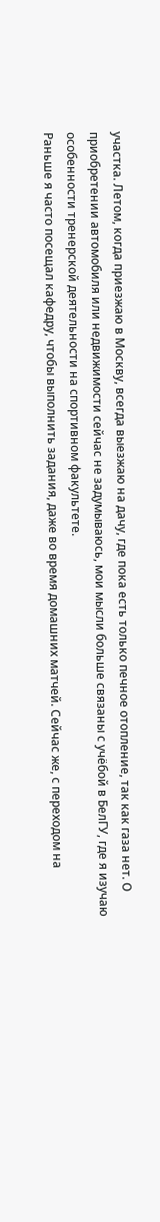участка. Летом, когда приезжаю в Москву, всегда выезжаю на дачу, где пока есть только печное отопление, так как газа нет. О приобретении автомобиля или недвижимости сейчас не задумываюсь, мои мысли больше связаны с учёбой в БелГУ, где я изучаю особенности тренерской деятельности на спортивном факультете.
Раньше я часто посещал кафедру, чтобы выполнить задания, даже во время домашних матчей. Сейчас же, с переходом на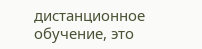дистанционное обучение, это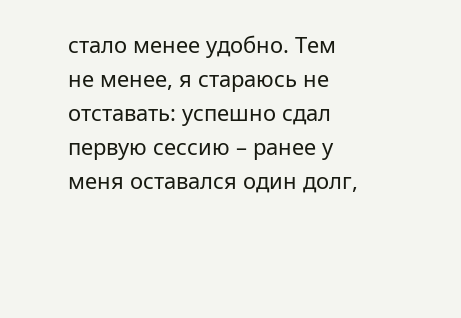стало менее удобно. Тем не менее, я стараюсь не отставать: успешно сдал первую сессию – ранее у меня оставался один долг,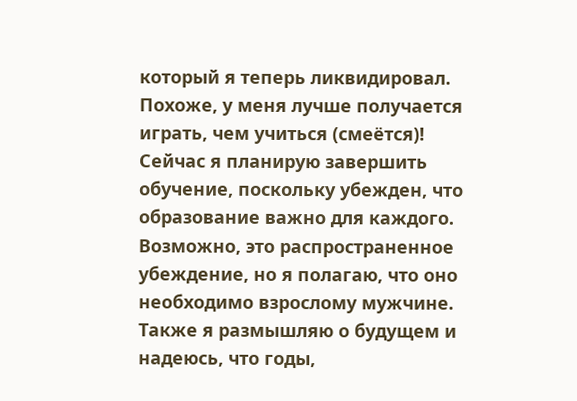который я теперь ликвидировал. Похоже, у меня лучше получается играть, чем учиться (смеётся)! Сейчас я планирую завершить обучение, поскольку убежден, что образование важно для каждого. Возможно, это распространенное убеждение, но я полагаю, что оно необходимо взрослому мужчине. Также я размышляю о будущем и надеюсь, что годы,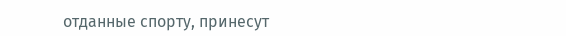отданные спорту, принесут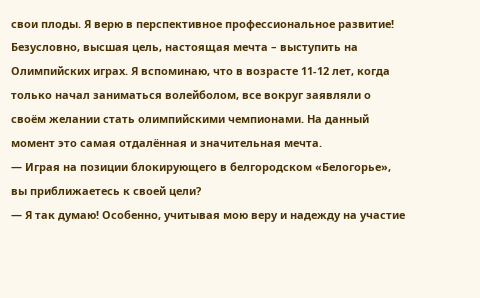свои плоды. Я верю в перспективное профессиональное развитие!
Безусловно, высшая цель, настоящая мечта – выступить на Олимпийских играх. Я вспоминаю, что в возрасте 11-12 лет, когда только начал заниматься волейболом, все вокруг заявляли о своём желании стать олимпийскими чемпионами. На данный момент это самая отдалённая и значительная мечта.
— Играя на позиции блокирующего в белгородском «Белогорье», вы приближаетесь к своей цели?
— Я так думаю! Особенно, учитывая мою веру и надежду на участие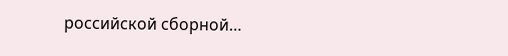российской сборной…